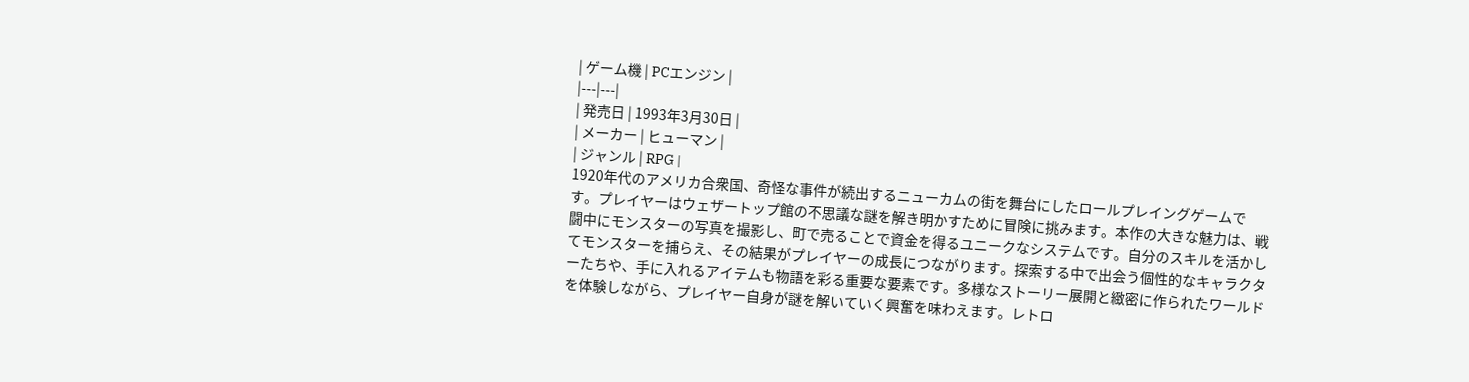| ゲーム機 | PCエンジン |
|---|---|
| 発売日 | 1993年3月30日 |
| メーカー | ヒューマン |
| ジャンル | RPG |
1920年代のアメリカ合衆国、奇怪な事件が続出するニューカムの街を舞台にしたロールプレイングゲームです。プレイヤーはウェザートップ館の不思議な謎を解き明かすために冒険に挑みます。本作の大きな魅力は、戦闘中にモンスターの写真を撮影し、町で売ることで資金を得るユニークなシステムです。自分のスキルを活かしてモンスターを捕らえ、その結果がプレイヤーの成長につながります。探索する中で出会う個性的なキャラクターたちや、手に入れるアイテムも物語を彩る重要な要素です。多様なストーリー展開と緻密に作られたワールドを体験しながら、プレイヤー自身が謎を解いていく興奮を味わえます。レトロ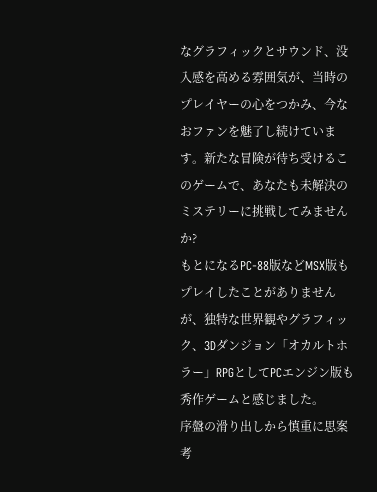なグラフィックとサウンド、没入感を高める雰囲気が、当時のプレイヤーの心をつかみ、今なおファンを魅了し続けています。新たな冒険が待ち受けるこのゲームで、あなたも未解決のミステリーに挑戦してみませんか?
もとになるPC-88版などMSX版もプレイしたことがありませんが、独特な世界観やグラフィック、3Dダンジョン「オカルトホラー」RPGとしてPCエンジン版も秀作ゲームと感じました。
序盤の滑り出しから慎重に思案考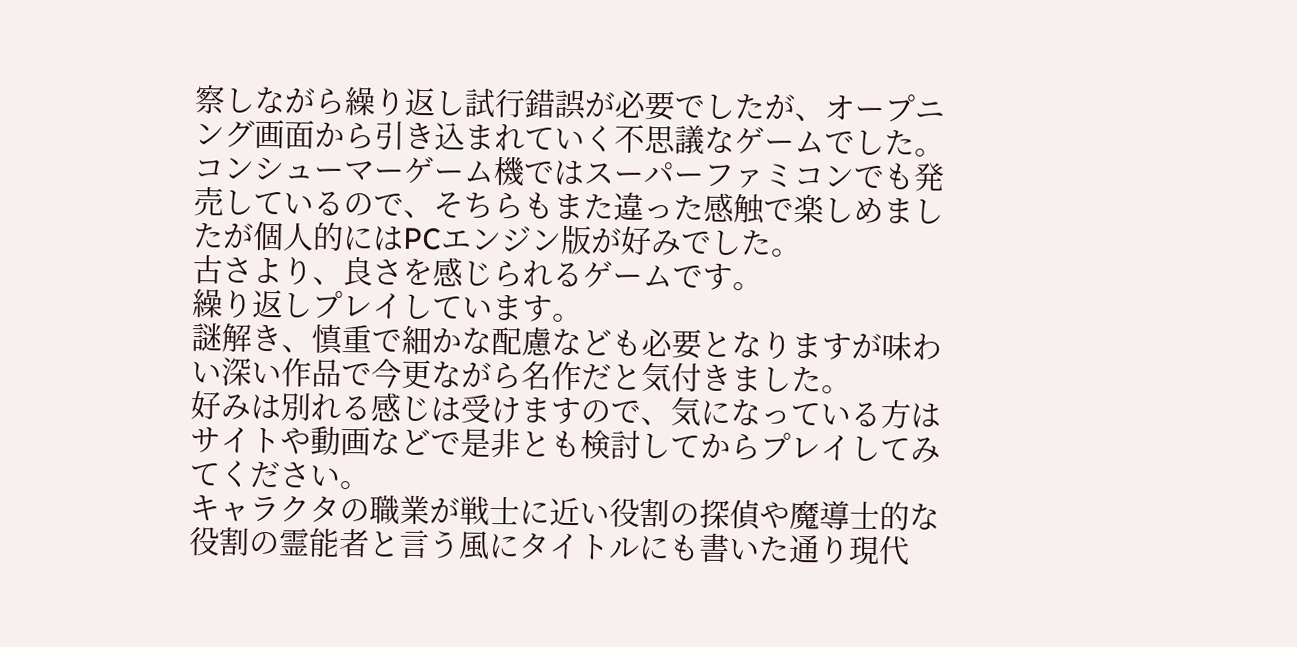察しながら繰り返し試行錯誤が必要でしたが、オープニング画面から引き込まれていく不思議なゲームでした。
コンシューマーゲーム機ではスーパーファミコンでも発売しているので、そちらもまた違った感触で楽しめましたが個人的にはPCエンジン版が好みでした。
古さより、良さを感じられるゲームです。
繰り返しプレイしています。
謎解き、慎重で細かな配慮なども必要となりますが味わい深い作品で今更ながら名作だと気付きました。
好みは別れる感じは受けますので、気になっている方はサイトや動画などで是非とも検討してからプレイしてみてください。
キャラクタの職業が戦士に近い役割の探偵や魔導士的な役割の霊能者と言う風にタイトルにも書いた通り現代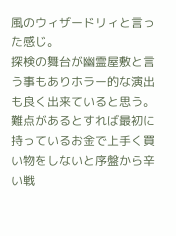風のウィザードリィと言った感じ。
探検の舞台が幽霊屋敷と言う事もありホラー的な演出も良く出来ていると思う。
難点があるとすれば最初に持っているお金で上手く買い物をしないと序盤から辛い戦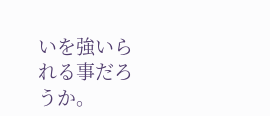いを強いられる事だろうか。